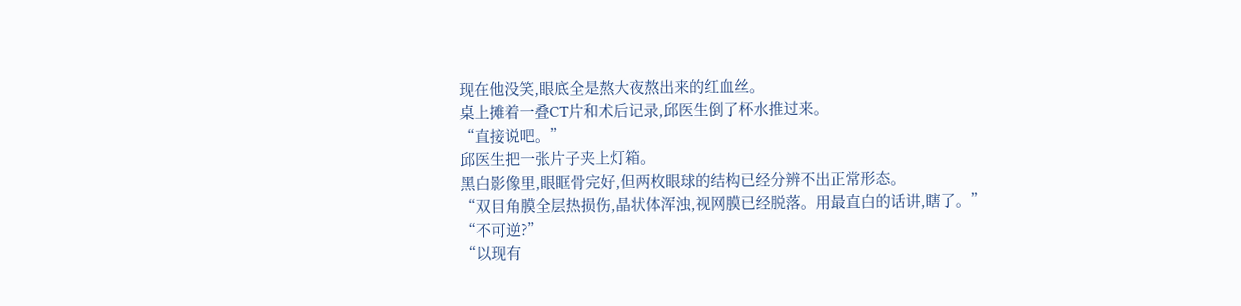现在他没笑,眼底全是熬大夜熬出来的红血丝。
桌上摊着一叠CT片和术后记录,邱医生倒了杯水推过来。
“直接说吧。”
邱医生把一张片子夹上灯箱。
黑白影像里,眼眶骨完好,但两枚眼球的结构已经分辨不出正常形态。
“双目角膜全层热损伤,晶状体浑浊,视网膜已经脱落。用最直白的话讲,瞎了。”
“不可逆?”
“以现有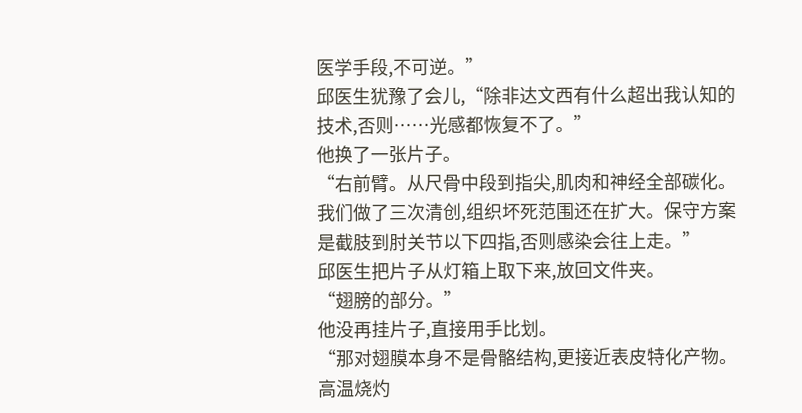医学手段,不可逆。”
邱医生犹豫了会儿,“除非达文西有什么超出我认知的技术,否则……光感都恢复不了。”
他换了一张片子。
“右前臂。从尺骨中段到指尖,肌肉和神经全部碳化。我们做了三次清创,组织坏死范围还在扩大。保守方案是截肢到肘关节以下四指,否则感染会往上走。”
邱医生把片子从灯箱上取下来,放回文件夹。
“翅膀的部分。”
他没再挂片子,直接用手比划。
“那对翅膜本身不是骨骼结构,更接近表皮特化产物。高温烧灼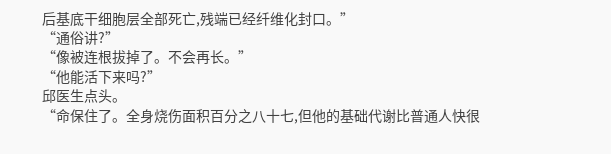后基底干细胞层全部死亡,残端已经纤维化封口。”
“通俗讲?”
“像被连根拔掉了。不会再长。”
“他能活下来吗?”
邱医生点头。
“命保住了。全身烧伤面积百分之八十七,但他的基础代谢比普通人快很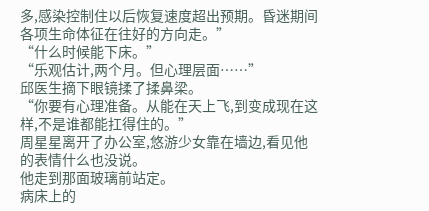多,感染控制住以后恢复速度超出预期。昏迷期间各项生命体征在往好的方向走。”
“什么时候能下床。”
“乐观估计,两个月。但心理层面……”
邱医生摘下眼镜揉了揉鼻梁。
“你要有心理准备。从能在天上飞,到变成现在这样,不是谁都能扛得住的。”
周星星离开了办公室,悠游少女靠在墙边,看见他的表情什么也没说。
他走到那面玻璃前站定。
病床上的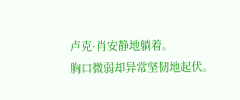卢克·肖安静地躺着。
胸口微弱却异常坚韧地起伏。